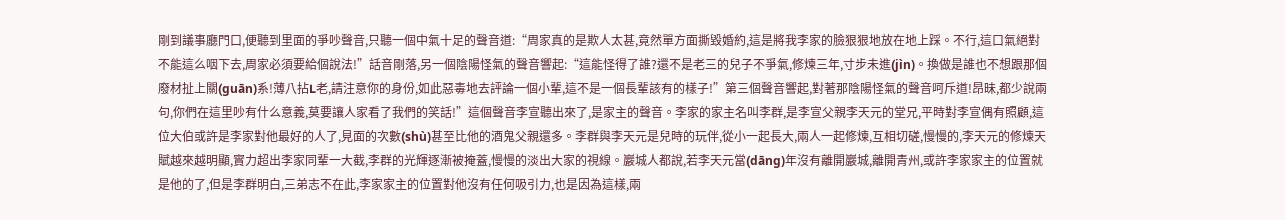剛到議事廳門口,便聽到里面的爭吵聲音,只聽一個中氣十足的聲音道:“周家真的是欺人太甚,竟然單方面撕毀婚約,這是將我李家的臉狠狠地放在地上踩。不行,這口氣絕對不能這么咽下去,周家必須要給個說法!”話音剛落,另一個陰陽怪氣的聲音響起:“這能怪得了誰?還不是老三的兒子不爭氣,修煉三年,寸步未進(jìn)。換做是誰也不想跟那個廢材扯上關(guān)系!薄八拈L老,請注意你的身份,如此惡毒地去評論一個小輩,這不是一個長輩該有的樣子!”第三個聲音響起,對著那陰陽怪氣的聲音呵斥道!昂昧,都少說兩句,你們在這里吵有什么意義,莫要讓人家看了我們的笑話!”這個聲音李宣聽出來了,是家主的聲音。李家的家主名叫李群,是李宣父親李天元的堂兄,平時對李宣偶有照顧,這位大伯或許是李家對他最好的人了,見面的次數(shù)甚至比他的酒鬼父親還多。李群與李天元是兒時的玩伴,從小一起長大,兩人一起修煉,互相切磋,慢慢的,李天元的修煉天賦越來越明顯,實力超出李家同輩一大截,李群的光輝逐漸被掩蓋,慢慢的淡出大家的視線。巖城人都說,若李天元當(dāng)年沒有離開巖城,離開青州,或許李家家主的位置就是他的了,但是李群明白,三弟志不在此,李家家主的位置對他沒有任何吸引力,也是因為這樣,兩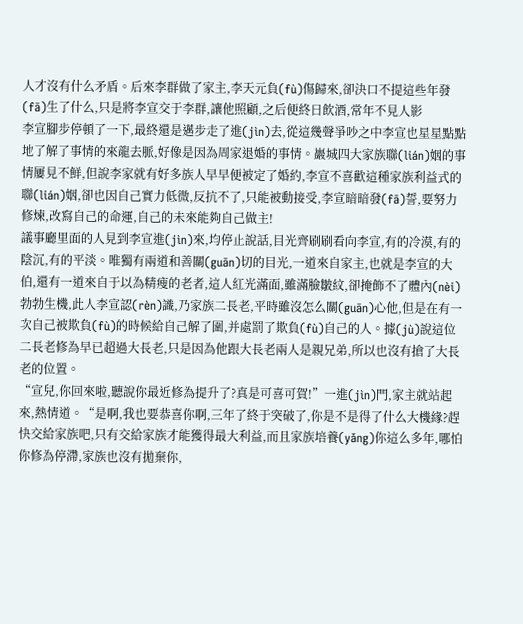人才沒有什么矛盾。后來李群做了家主,李天元負(fù)傷歸來,卻決口不提這些年發(fā)生了什么,只是將李宣交于李群,讓他照顧,之后便終日飲酒,常年不見人影
李宣腳步停頓了一下,最終還是邁步走了進(jìn)去,從這幾聲爭吵之中李宣也星星點點地了解了事情的來龍去脈,好像是因為周家退婚的事情。巖城四大家族聯(lián)姻的事情屢見不鮮,但說李家就有好多族人早早便被定了婚約,李宣不喜歡這種家族利益式的聯(lián)姻,卻也因自己實力低微,反抗不了,只能被動接受,李宣暗暗發(fā)誓,要努力修煉,改寫自己的命運,自己的未來能夠自己做主!
議事廳里面的人見到李宣進(jìn)來,均停止說話,目光齊刷刷看向李宣,有的冷漠,有的陰沉,有的平淡。唯獨有兩道和善關(guān)切的目光,一道來自家主,也就是李宣的大伯,還有一道來自于以為精瘦的老者,這人紅光滿面,雖滿臉皺紋,卻掩飾不了體內(nèi)勃勃生機,此人李宣認(rèn)識,乃家族二長老,平時雖沒怎么關(guān)心他,但是在有一次自己被欺負(fù)的時候給自己解了圍,并處罰了欺負(fù)自己的人。據(jù)說這位二長老修為早已超過大長老,只是因為他跟大長老兩人是親兄弟,所以也沒有搶了大長老的位置。
“宣兒,你回來啦,聽說你最近修為提升了?真是可喜可賀!”一進(jìn)門,家主就站起來,熱情道。“是啊,我也要恭喜你啊,三年了終于突破了,你是不是得了什么大機緣?趕快交給家族吧,只有交給家族才能獲得最大利益,而且家族培養(yǎng)你這么多年,哪怕你修為停滯,家族也沒有拋棄你,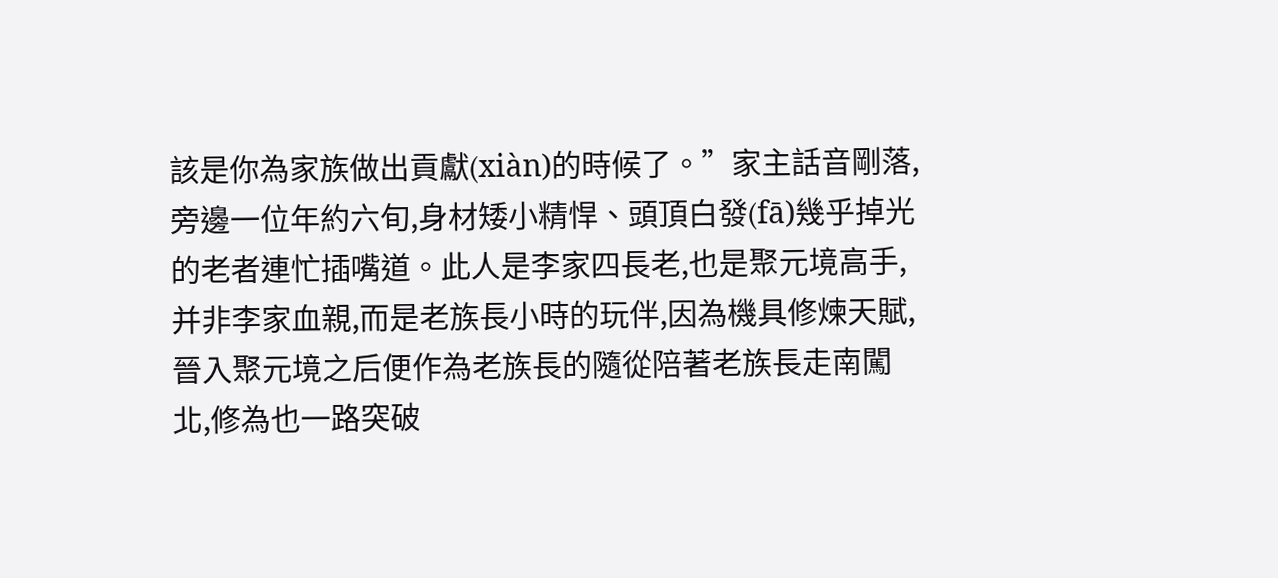該是你為家族做出貢獻(xiàn)的時候了。”家主話音剛落,旁邊一位年約六旬,身材矮小精悍、頭頂白發(fā)幾乎掉光的老者連忙插嘴道。此人是李家四長老,也是聚元境高手,并非李家血親,而是老族長小時的玩伴,因為機具修煉天賦,晉入聚元境之后便作為老族長的隨從陪著老族長走南闖北,修為也一路突破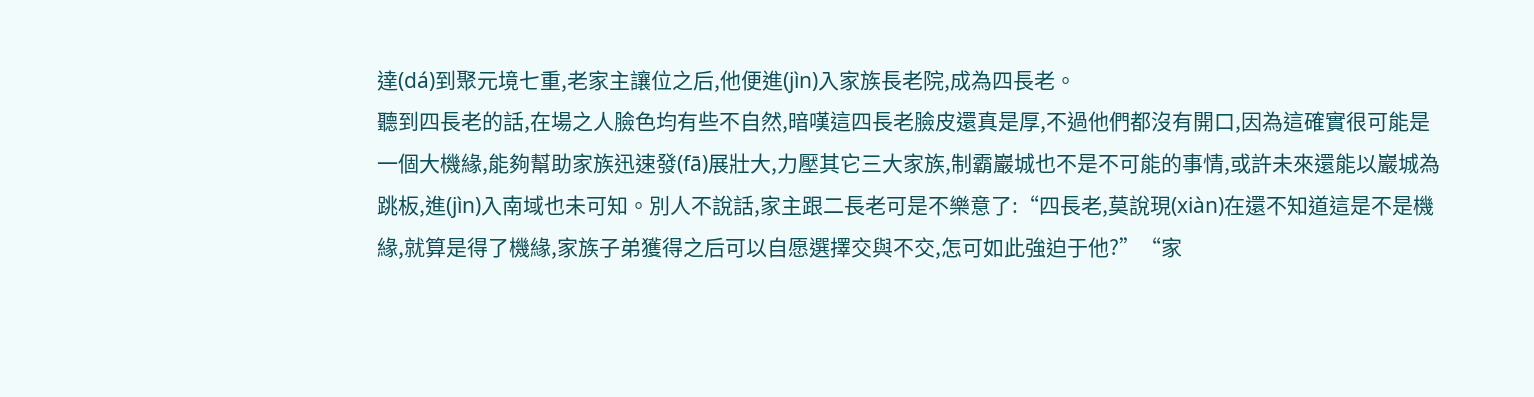達(dá)到聚元境七重,老家主讓位之后,他便進(jìn)入家族長老院,成為四長老。
聽到四長老的話,在場之人臉色均有些不自然,暗嘆這四長老臉皮還真是厚,不過他們都沒有開口,因為這確實很可能是一個大機緣,能夠幫助家族迅速發(fā)展壯大,力壓其它三大家族,制霸巖城也不是不可能的事情,或許未來還能以巖城為跳板,進(jìn)入南域也未可知。別人不說話,家主跟二長老可是不樂意了:“四長老,莫說現(xiàn)在還不知道這是不是機緣,就算是得了機緣,家族子弟獲得之后可以自愿選擇交與不交,怎可如此強迫于他?”“家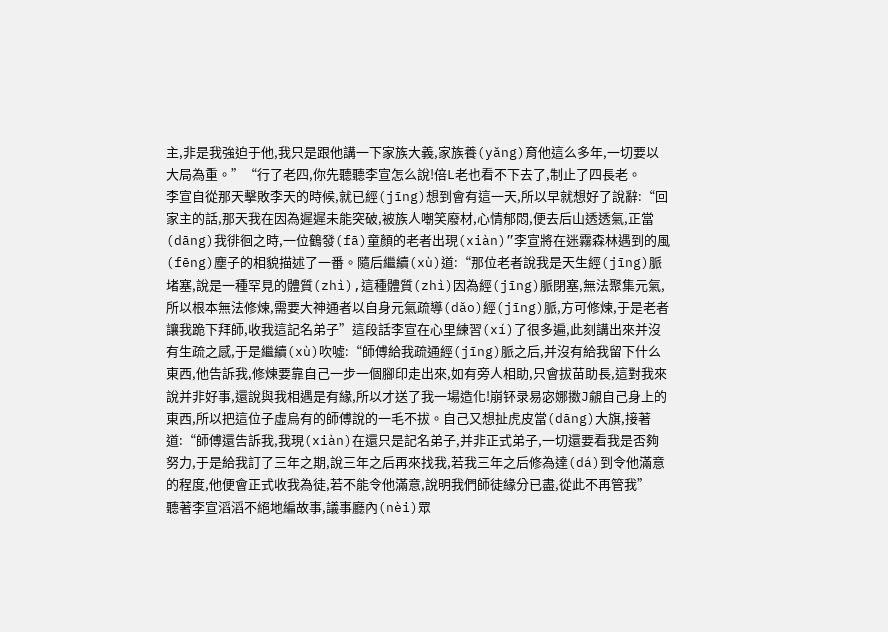主,非是我強迫于他,我只是跟他講一下家族大義,家族養(yǎng)育他這么多年,一切要以大局為重。”“行了老四,你先聽聽李宣怎么說!倍L老也看不下去了,制止了四長老。
李宣自從那天擊敗李天的時候,就已經(jīng)想到會有這一天,所以早就想好了說辭:“回家主的話,那天我在因為遲遲未能突破,被族人嘲笑廢材,心情郁悶,便去后山透透氣,正當(dāng)我徘徊之時,一位鶴發(fā)童顏的老者出現(xiàn)”李宣將在迷霧森林遇到的風(fēng)塵子的相貌描述了一番。隨后繼續(xù)道:“那位老者說我是天生經(jīng)脈堵塞,說是一種罕見的體質(zhì),這種體質(zhì)因為經(jīng)脈閉塞,無法聚集元氣,所以根本無法修煉,需要大神通者以自身元氣疏導(dǎo)經(jīng)脈,方可修煉,于是老者讓我跪下拜師,收我這記名弟子”這段話李宣在心里練習(xí)了很多遍,此刻講出來并沒有生疏之感,于是繼續(xù)吹噓:“師傅給我疏通經(jīng)脈之后,并沒有給我留下什么東西,他告訴我,修煉要靠自己一步一個腳印走出來,如有旁人相助,只會拔苗助長,這對我來說并非好事,還說與我相遇是有緣,所以才送了我一場造化!崩钚录易宓娜擞J覦自己身上的東西,所以把這位子虛烏有的師傅說的一毛不拔。自己又想扯虎皮當(dāng)大旗,接著道:“師傅還告訴我,我現(xiàn)在還只是記名弟子,并非正式弟子,一切還要看我是否夠努力,于是給我訂了三年之期,說三年之后再來找我,若我三年之后修為達(dá)到令他滿意的程度,他便會正式收我為徒,若不能令他滿意,說明我們師徒緣分已盡,從此不再管我”
聽著李宣滔滔不絕地編故事,議事廳內(nèi)眾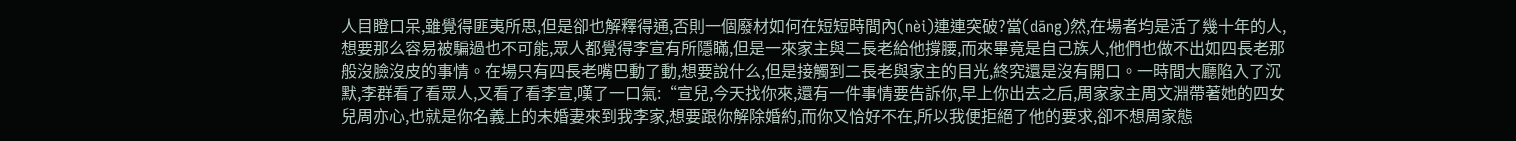人目瞪口呆,雖覺得匪夷所思,但是卻也解釋得通,否則一個廢材如何在短短時間內(nèi)連連突破?當(dāng)然,在場者均是活了幾十年的人,想要那么容易被騙過也不可能,眾人都覺得李宣有所隱瞞,但是一來家主與二長老給他撐腰,而來畢竟是自己族人,他們也做不出如四長老那般沒臉沒皮的事情。在場只有四長老嘴巴動了動,想要說什么,但是接觸到二長老與家主的目光,終究還是沒有開口。一時間大廳陷入了沉默,李群看了看眾人,又看了看李宣,嘆了一口氣:“宣兒,今天找你來,還有一件事情要告訴你,早上你出去之后,周家家主周文淵帶著她的四女兒周亦心,也就是你名義上的未婚妻來到我李家,想要跟你解除婚約,而你又恰好不在,所以我便拒絕了他的要求,卻不想周家態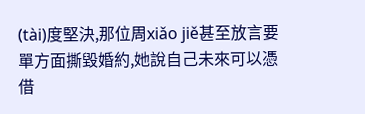(tài)度堅決,那位周xiǎo jiě甚至放言要單方面撕毀婚約,她說自己未來可以憑借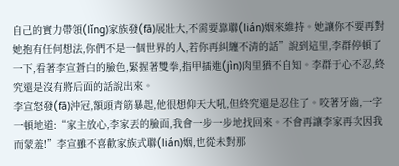自己的實力帶領(lǐng)家族發(fā)展壯大,不需要靠聯(lián)姻來維持。她讓你不要再對她抱有任何想法,你們不是一個世界的人,若你再糾纏不清的話”說到這里,李群停頓了一下,看著李宣蒼白的臉色,緊握著雙拳,指甲插進(jìn)肉里猶不自知。李群于心不忍,終究還是沒有將后面的話說出來。
李宣怒發(fā)沖冠,額頭青筋暴起,他很想仰天大吼,但終究還是忍住了。咬著牙齒,一字一頓地道:“家主放心,李家丟的臉面,我會一步一步地找回來。不會再讓李家再次因我而蒙羞!”李宣雖不喜歡家族式聯(lián)姻,也從未對那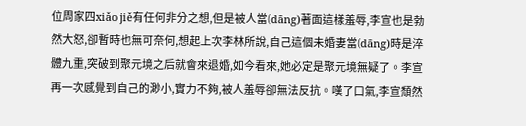位周家四xiǎo jiě有任何非分之想,但是被人當(dāng)著面這樣羞辱,李宣也是勃然大怒,卻暫時也無可奈何,想起上次李林所說,自己這個未婚妻當(dāng)時是淬體九重,突破到聚元境之后就會來退婚,如今看來,她必定是聚元境無疑了。李宣再一次感覺到自己的渺小,實力不夠,被人羞辱卻無法反抗。嘆了口氣,李宣頹然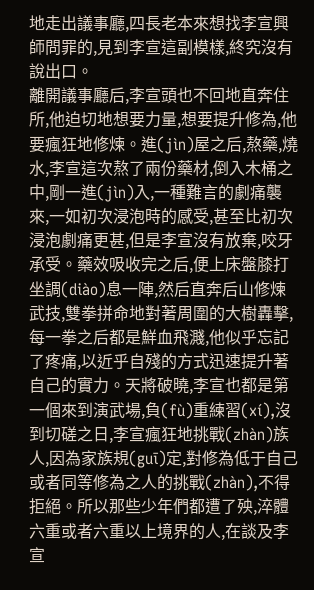地走出議事廳,四長老本來想找李宣興師問罪的,見到李宣這副模樣,終究沒有說出口。
離開議事廳后,李宣頭也不回地直奔住所,他迫切地想要力量,想要提升修為,他要瘋狂地修煉。進(jìn)屋之后,熬藥,燒水,李宣這次熬了兩份藥材,倒入木桶之中,剛一進(jìn)入,一種難言的劇痛襲來,一如初次浸泡時的感受,甚至比初次浸泡劇痛更甚,但是李宣沒有放棄,咬牙承受。藥效吸收完之后,便上床盤膝打坐調(diào)息一陣,然后直奔后山修煉武技,雙拳拼命地對著周圍的大樹轟擊,每一拳之后都是鮮血飛濺,他似乎忘記了疼痛,以近乎自殘的方式迅速提升著自己的實力。天將破曉,李宣也都是第一個來到演武場,負(fù)重練習(xí),沒到切磋之日,李宣瘋狂地挑戰(zhàn)族人,因為家族規(guī)定,對修為低于自己或者同等修為之人的挑戰(zhàn),不得拒絕。所以那些少年們都遭了殃,淬體六重或者六重以上境界的人,在談及李宣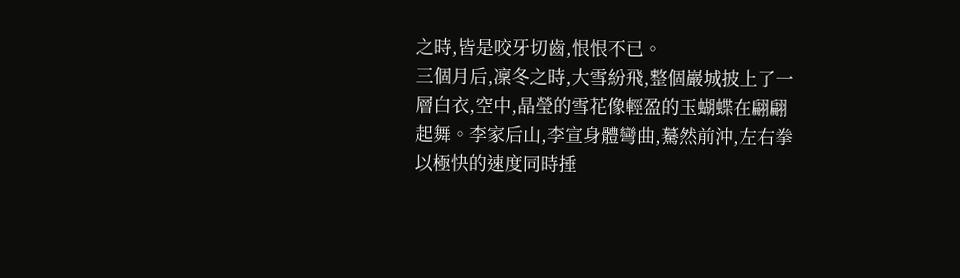之時,皆是咬牙切齒,恨恨不已。
三個月后,凜冬之時,大雪紛飛,整個巖城披上了一層白衣,空中,晶瑩的雪花像輕盈的玉蝴蝶在翩翩起舞。李家后山,李宣身體彎曲,驀然前沖,左右拳以極快的速度同時捶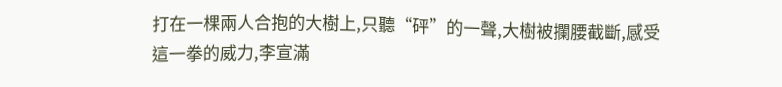打在一棵兩人合抱的大樹上,只聽“砰”的一聲,大樹被攔腰截斷,感受這一拳的威力,李宣滿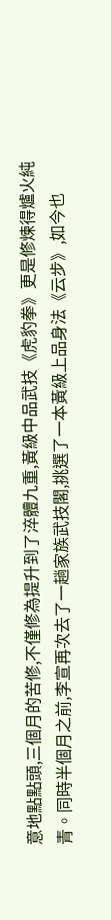意地點點頭,三個月的苦修,不僅修為提升到了淬體九重,黃級中品武技《虎豹拳》更是修煉得爐火純青。同時半個月之前,李宣再次去了一趟家族武技閣,挑選了一本黃級上品身法《云步》,如今也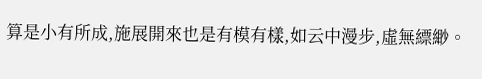算是小有所成,施展開來也是有模有樣,如云中漫步,虛無縹緲。